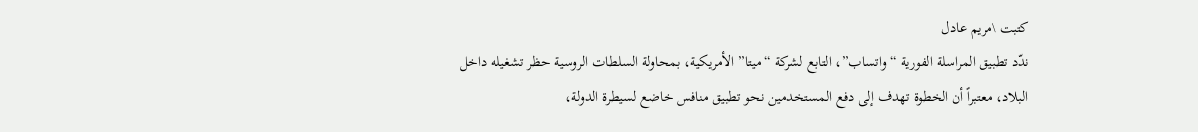كتبت \مريم عادل
ندّد تطبيق المراسلة الفورية “واتساب”، التابع لشركة “ميتا” الأمريكية، بمحاولة السلطات الروسية حظر تشغيله داخل البلاد، معتبراً أن الخطوة تهدف إلى دفع المستخدمين نحو تطبيق منافس خاضع لسيطرة الدولة،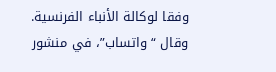وفقا لوكالة الأنباء الفرنسية.
وقال “واتساب”، في منشور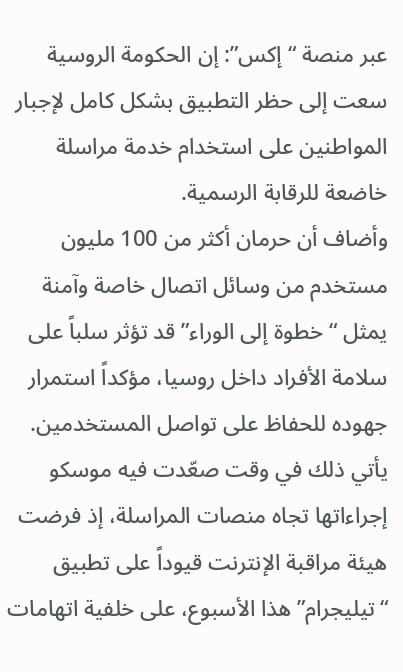عبر منصة “إكس”: إن الحكومة الروسية سعت إلى حظر التطبيق بشكل كامل لإجبار المواطنين على استخدام خدمة مراسلة خاضعة للرقابة الرسمية.
وأضاف أن حرمان أكثر من 100 مليون مستخدم من وسائل اتصال خاصة وآمنة يمثل “خطوة إلى الوراء” قد تؤثر سلباً على سلامة الأفراد داخل روسيا، مؤكداً استمرار جهوده للحفاظ على تواصل المستخدمين.
يأتي ذلك في وقت صعّدت فيه موسكو إجراءاتها تجاه منصات المراسلة، إذ فرضت هيئة مراقبة الإنترنت قيوداً على تطبيق “تيليجرام” هذا الأسبوع، على خلفية اتهامات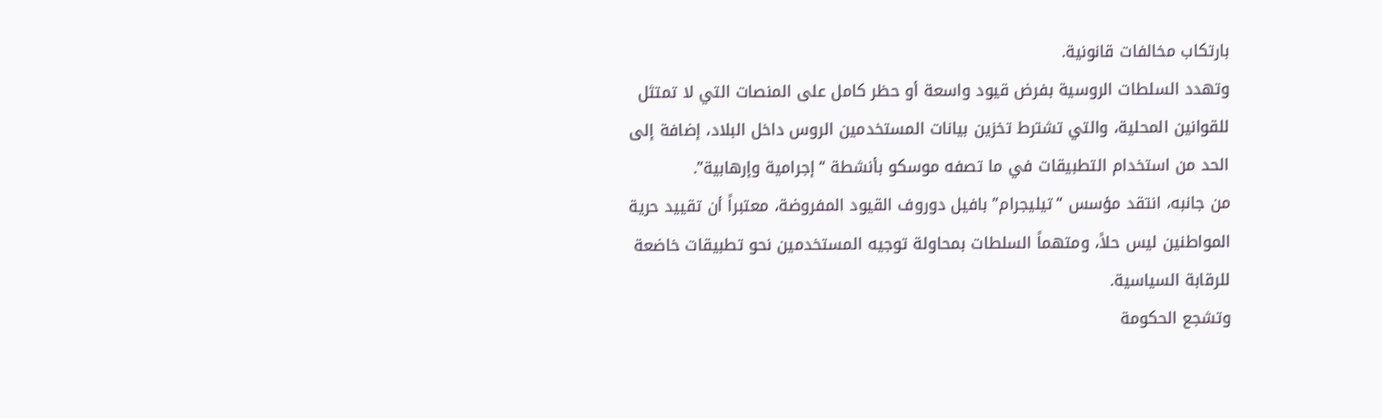بارتكاب مخالفات قانونية.
وتهدد السلطات الروسية بفرض قيود واسعة أو حظر كامل على المنصات التي لا تمتثل للقوانين المحلية، والتي تشترط تخزين بيانات المستخدمين الروس داخل البلاد، إضافة إلى الحد من استخدام التطبيقات في ما تصفه موسكو بأنشطة “إجرامية وإرهابية”.
من جانبه، انتقد مؤسس “تيليجرام” بافيل دوروف القيود المفروضة، معتبراً أن تقييد حرية المواطنين ليس حلاً، ومتهماً السلطات بمحاولة توجيه المستخدمين نحو تطبيقات خاضعة للرقابة السياسية.
وتشجع الحكومة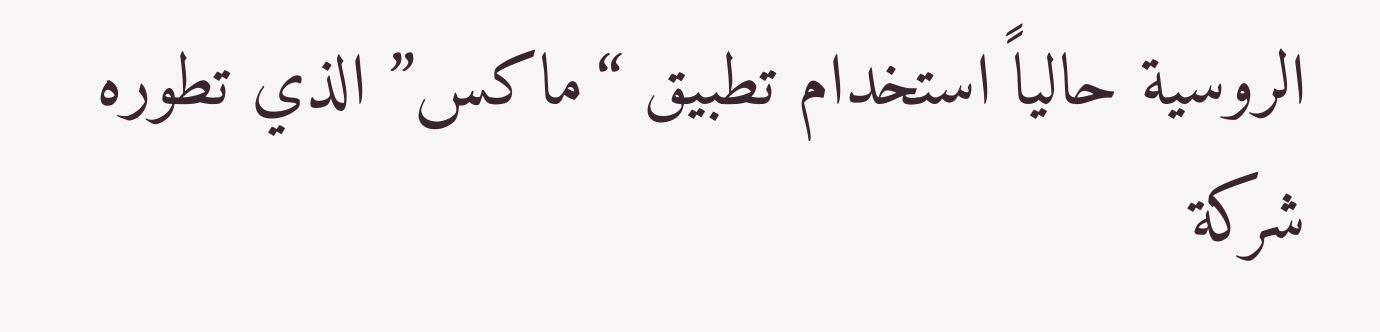الروسية حالياً استخدام تطبيق “ماكس” الذي تطوره شركة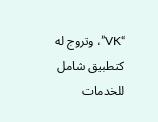“VK”، وتروج له كتطبيق شامل للخدمات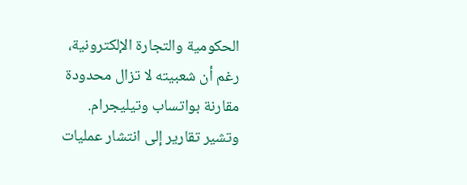الحكومية والتجارة الإلكترونية، رغم أن شعبيته لا تزال محدودة مقارنة بواتساب وتيليجرام.
وتشير تقارير إلى انتشار عمليات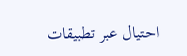احتيال عبر تطبيقات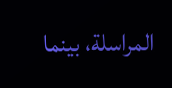المراسلة، بينما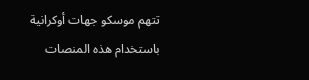تتهم موسكو جهات أوكرانية باستخدام هذه المنصات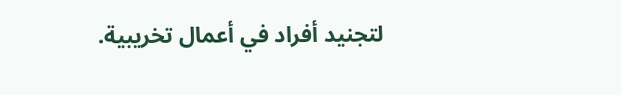لتجنيد أفراد في أعمال تخريبية.